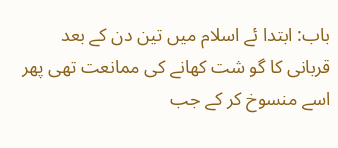باب: ابتدا ئے اسلام میں تین دن کے بعد قربانی کا گو شت کھانے کی ممانعت تھی پھر اسے منسوخ کر کے جب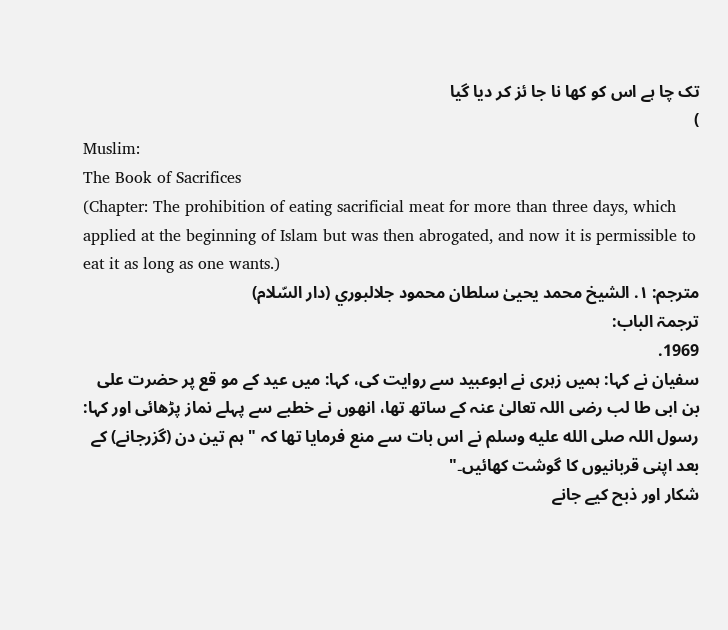تک چا ہے اس کو کھا نا جا ئز کر دیا گیا
)
Muslim:
The Book of Sacrifices
(Chapter: The prohibition of eating sacrificial meat for more than three days, which applied at the beginning of Islam but was then abrogated, and now it is permissible to eat it as long as one wants.)
مترجم: ١. الشيخ محمد يحيىٰ سلطان محمود جلالبوري (دار السّلام)
ترجمۃ الباب:
1969.
سفیان نے کہا: ہمیں زہری نے ابوعبید سے روایت کی، کہا: میں عید کے مو قع پر حضرت علی بن ابی طا لب رضی اللہ تعالیٰ عنہ کے ساتھ تھا، انھوں نے خطبے سے پہلے نماز پڑھائی اور کہا: رسول اللہ صلى الله عليه وسلم نے اس بات سے منع فرمایا تھا کہ "ہم تین دن (گزرجانے) کے بعد اپنی قربانیوں کا گوشت کھائیں۔"
شکار اور ذبح کیے جانے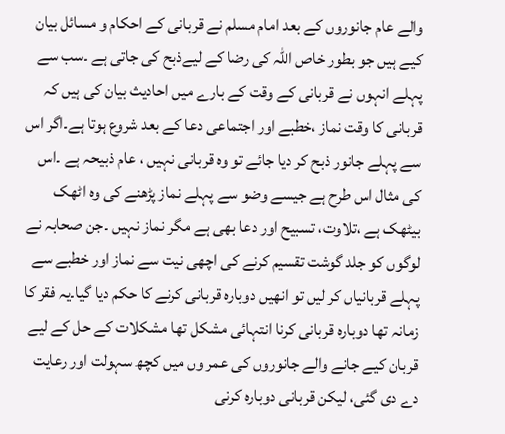والے عام جانوروں کے بعد امام مسلم نے قربانی کے احکام و مسائل بیان کیے ہیں جو بطور خاص اللہ کی رضا کے لیےذبح کی جاتی ہے ۔سب سے پہلے انہوں نے قربانی کے وقت کے بارے میں احادیث بیان کی ہیں کہ قربانی کا وقت نماز ،خطبے اور اجتماعی دعا کے بعد شروع ہوتا ہے۔اگر اس سے پہلے جانور ذبح کر دیا جائے تو وہ قربانی نہیں ، عام ذبیحہ ہے ۔اس کی مثال اس طرح ہے جیسے وضو سے پہلے نماز پڑھنے کی وہ اٹھک بیٹھک ہے ،تلاوت، تسبیح اور دعا بھی ہے مگر نماز نہیں ۔جن صحابہ نے لوگوں کو جلد گوشت تقسیم کرنے کی اچھی نیت سے نماز اور خطبے سے پہلے قربانیاں کر لیں تو انھیں دوبارہ قربانی کرنے کا حکم دیا گیا۔یہ فقر کا زمانہ تھا دوبارہ قربانی کرنا انتہائی مشکل تھا مشکلات کے حل کے لیے قربان کیے جانے والے جانوروں کی عمر وں میں کچھ سہولت اور رعایت دے دی گئی، لیکن قربانی دوبارہ کرنی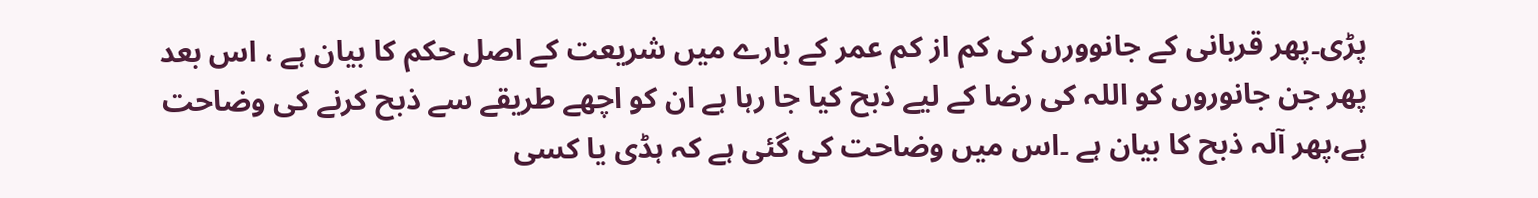پڑی۔پھر قربانی کے جانوورں کی کم از کم عمر کے بارے میں شریعت کے اصل حکم کا بیان ہے ، اس بعد پھر جن جانوروں کو اللہ کی رضا کے لیے ذبح کیا جا رہا ہے ان کو اچھے طریقے سے ذبح کرنے کی وضاحت ہے،پھر آلہ ذبح کا بیان ہے ۔اس میں وضاحت کی گئی ہے کہ ہڈی یا کسی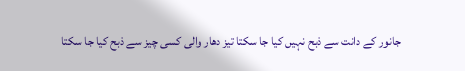جانور کے دانت سے ذبح نہیں کیا جا سکتا تیز دھار والی کسی چیز سے ذبح کیا جا سکتا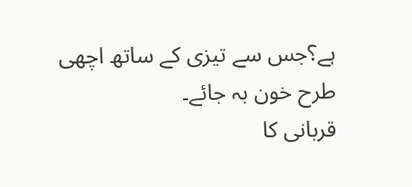ہے؟جس سے تیزی کے ساتھ اچھی طرح خون بہ جائے۔
قربانی کا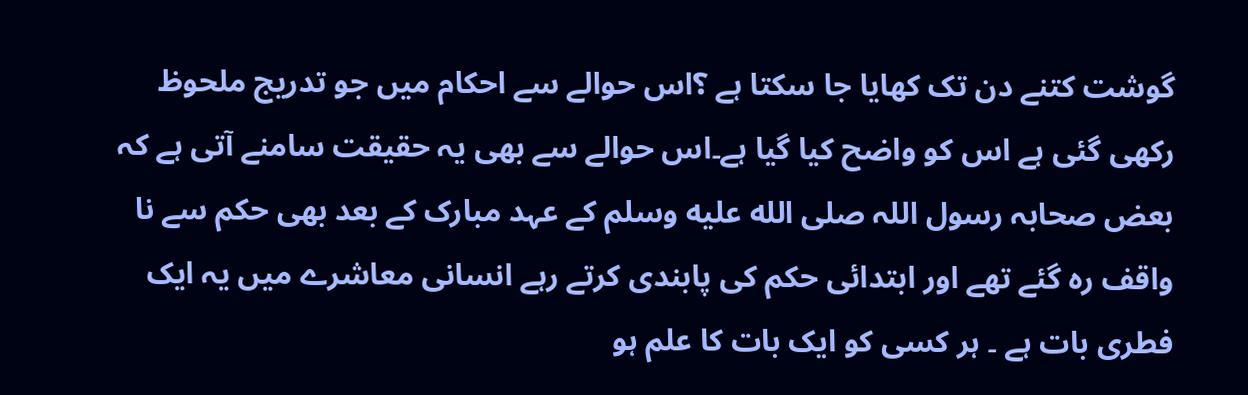گوشت کتنے دن تک کھایا جا سکتا ہے ؟اس حوالے سے احکام میں جو تدریج ملحوظ رکھی گئی ہے اس کو واضح کیا گیا ہے۔اس حوالے سے بھی یہ حقیقت سامنے آتی ہے کہ بعض صحابہ رسول اللہ صلى الله عليه وسلم کے عہد مبارک کے بعد بھی حکم سے نا واقف رہ گئے تھے اور ابتدائی حکم کی پابندی کرتے رہے انسانی معاشرے میں یہ ایک فطری بات ہے ۔ ہر کسی کو ایک بات کا علم ہو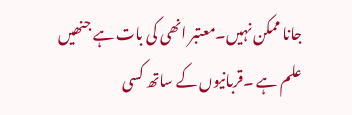جانا ممکن نہیں۔معتبر انھی کی بات ہے جنھیں علم ہے ۔قربانیوں کے ساتھ کسی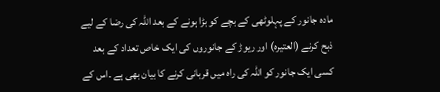مادہ جانور کے پہلوٹھی کے بچے کو بڑا ہونے کے بعد اللہ کی رضا کے لیے ذبح کرنے (العتیرہ) اور ریوڑ کے جانوروں کی ایک خاص تعداد کے بعد کسی ایک جانور کو اللہ کی راہ میں قربانی کرنے کا بیان بھی ہے ۔اس کے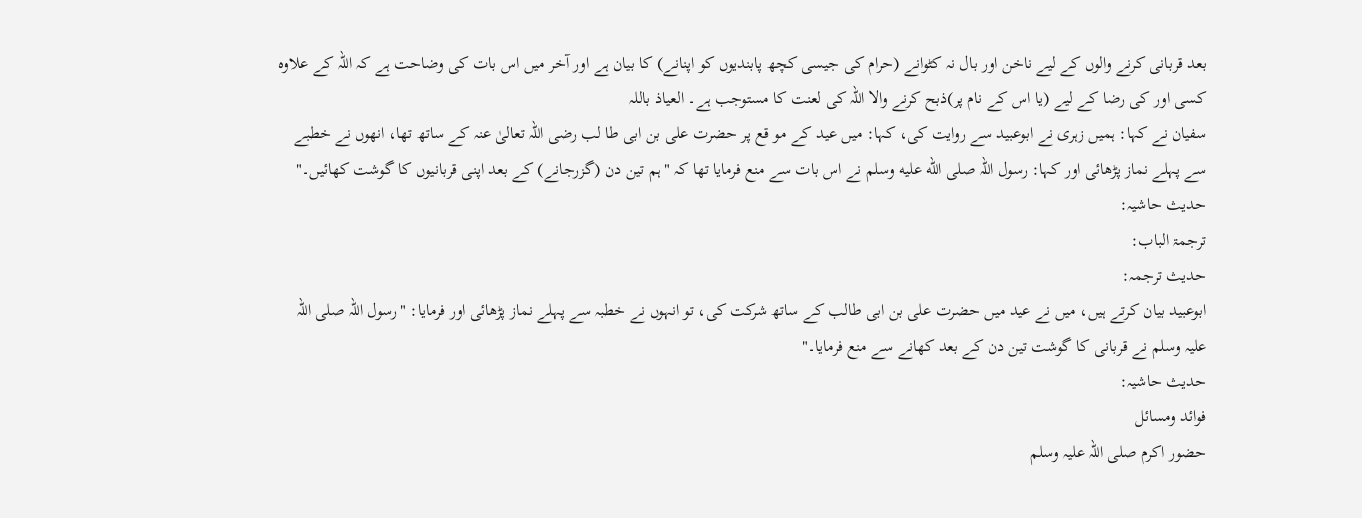بعد قربانی کرنے والوں کے لیے ناخن اور بال نہ کٹوانے (حرام کی جیسی کچھ پابندیوں کو اپنانے) کا بیان ہے اور آخر میں اس بات کی وضاحت ہے کہ اللہ کے علاوہ کسی اور کی رضا کے لیے (یا اس کے نام پر)ذبح کرنے والا اللہ کی لعنت کا مستوجب ہے۔ العیاذ باللہ
سفیان نے کہا: ہمیں زہری نے ابوعبید سے روایت کی، کہا: میں عید کے مو قع پر حضرت علی بن ابی طا لب رضی اللہ تعالیٰ عنہ کے ساتھ تھا، انھوں نے خطبے سے پہلے نماز پڑھائی اور کہا: رسول اللہ صلى الله عليه وسلم نے اس بات سے منع فرمایا تھا کہ "ہم تین دن (گزرجانے) کے بعد اپنی قربانیوں کا گوشت کھائیں۔"
حدیث حاشیہ:
ترجمۃ الباب:
حدیث ترجمہ:
ابوعبید بیان کرتے ہیں، میں نے عید میں حضرت علی بن ابی طالب کے ساتھ شرکت کی، تو انہوں نے خطبہ سے پہلے نماز پڑھائی اور فرمایا: "رسول اللہ صلی اللہ علیہ وسلم نے قربانی کا گوشت تین دن کے بعد کھانے سے منع فرمایا۔"
حدیث حاشیہ:
فوائد ومسائل
حضور اکرم صلی اللہ علیہ وسلم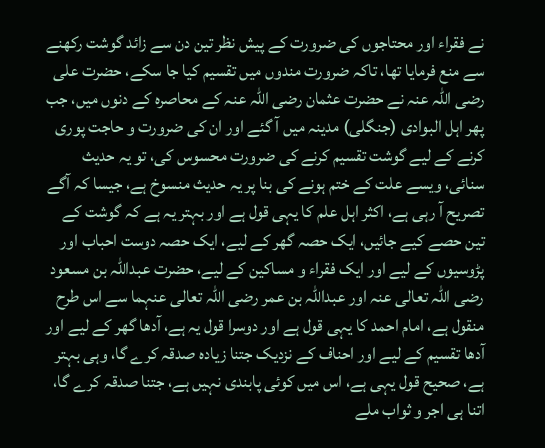نے فقراء اور محتاجوں کی ضرورت کے پیش نظر تین دن سے زائد گوشت رکھنے سے منع فرمایا تھا، تاکہ ضرورت مندوں میں تقسیم کیا جا سکے، حضرت علی رضی اللہ عنہ نے حضرت عثمان رضی اللہ عنہ کے محاصرہ کے دنوں میں، جب پھر اہل البوادی (جنگلی) مدینہ میں آ گئے اور ان کی ضرورت و حاجت پوری کرنے کے لیے گوشت تقسیم کرنے کی ضرورت محسوس کی، تو یہ حدیث سنائی، ویسے علت کے ختم ہونے کی بنا پر یہ حدیث منسوخ ہے، جیسا کہ آگے تصریح آ رہی ہے، اکثر اہل علم کا یہی قول ہے اور بہتر یہ ہے کہ گوشت کے تین حصے کیے جائیں، ایک حصہ گھر کے لیے، ایک حصہ دوست احباب اور پڑوسیوں کے لیے اور ایک فقراء و مساکین کے لیے، حضرت عبداللہ بن مسعود رضی اللہ تعالی عنہ اور عبداللہ بن عمر رضی اللہ تعالی عنہما سے اس طرح منقول ہے، امام احمد کا یہی قول ہے اور دوسرا قول یہ ہے، آدھا گھر کے لیے اور آدھا تقسیم کے لیے اور احناف کے نزدیک جتنا زیادہ صدقہ کرے گا، وہی بہتر ہے، صحیح قول یہی ہے، اس میں کوئی پابندی نہیں ہے، جتنا صدقہ کرے گا، اتنا ہی اجر و ثواب ملے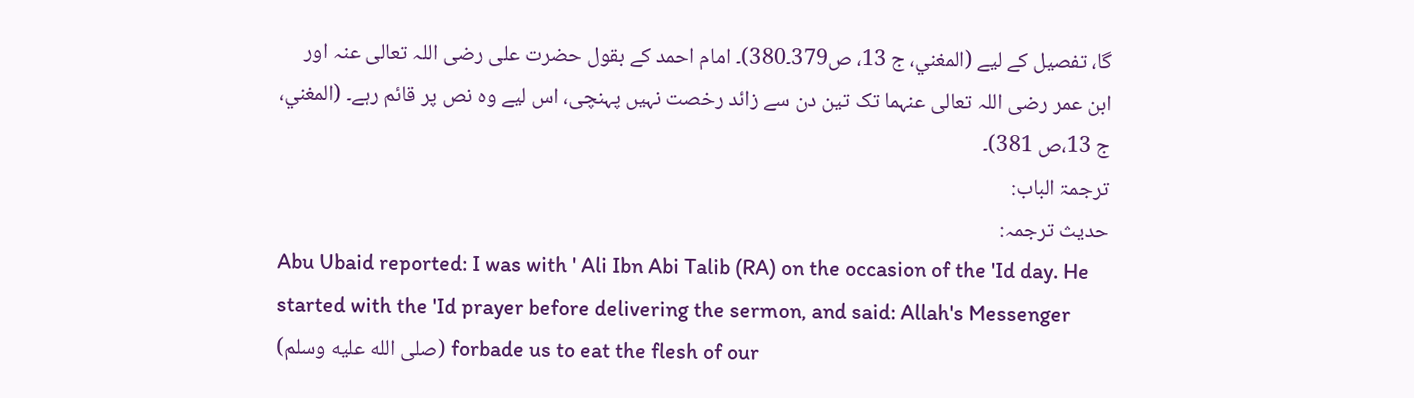گا، تفصیل کے لیے (المغني، ج 13، ص379۔380)۔ امام احمد کے بقول حضرت علی رضی اللہ تعالی عنہ اور ابن عمر رضی اللہ تعالی عنہما تک تین دن سے زائد رخصت نہیں پہنچی، اس لیے وہ نص پر قائم رہے۔ (المغني، ج 13،ص 381)۔
ترجمۃ الباب:
حدیث ترجمہ:
Abu Ubaid reported: I was with ' Ali Ibn Abi Talib (RA) on the occasion of the 'Id day. He started with the 'Id prayer before delivering the sermon, and said: Allah's Messenger (صلى الله عليه وسلم) forbade us to eat the flesh of our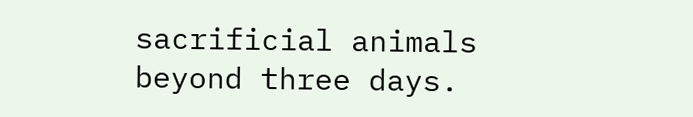sacrificial animals beyond three days.